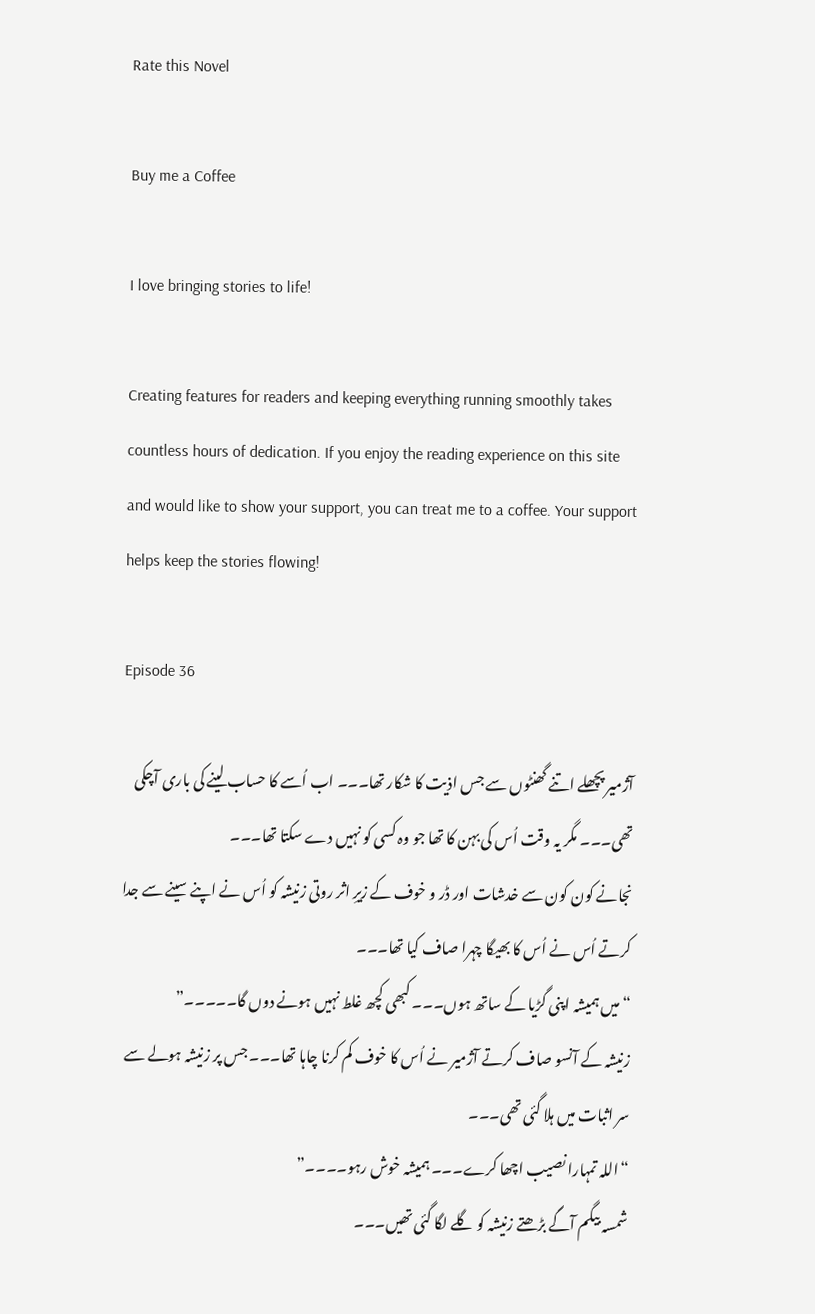Rate this Novel

Buy me a Coffee

I love bringing stories to life!

Creating features for readers and keeping everything running smoothly takes countless hours of dedication. If you enjoy the reading experience on this site and would like to show your support, you can treat me to a coffee. Your support helps keep the stories flowing!

Episode 36

آژمیر پچھلے اتنے گھنٹوں سے جس اذیت کا شکار تھا۔۔۔ اب اُسے کا حساب لینے کی باری آچکی تھی۔۔۔ مگر یہ وقت اُس کی بہن کا تھا جو وہ کسی کو نہیں دے سکتا تھا۔۔۔
نجانے کون کون سے خدشات اور ڈر و خوف کے زیرِ اثر روتی زنیشہ کو اُس نے اپنے سینے سے جدا کرتے اُس نے اُس کا بھیگا چہرا صاف کیا تھا۔۔۔
“میں ہمیشہ اپنی گڑیا کے ساتھ ہوں۔۔۔ کبھی کچھ غلط نہیں ہونے دوں گا۔۔۔۔۔”
زنیشہ کے آنسو صاف کرتے آژمیر نے اُس کا خوف کم کرنا چاہا تھا۔۔۔ جس پر زنیشہ ہولے سے سر اثبات میں ہلا گئی تھی۔۔۔
“اللہ تمہارا نصیب اچھا کرے۔۔۔ ہمیشہ خوش رہو۔۔۔۔”
شمسہ بیگم آگے بڑھتے زنیشہ کو گلے لگا گئی تھیں۔۔۔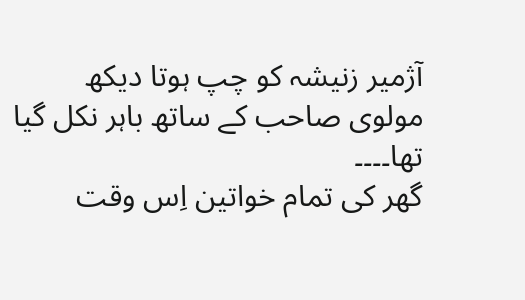آژمیر زنیشہ کو چپ ہوتا دیکھ مولوی صاحب کے ساتھ باہر نکل گیا تھا۔۔۔۔
گھر کی تمام خواتین اِس وقت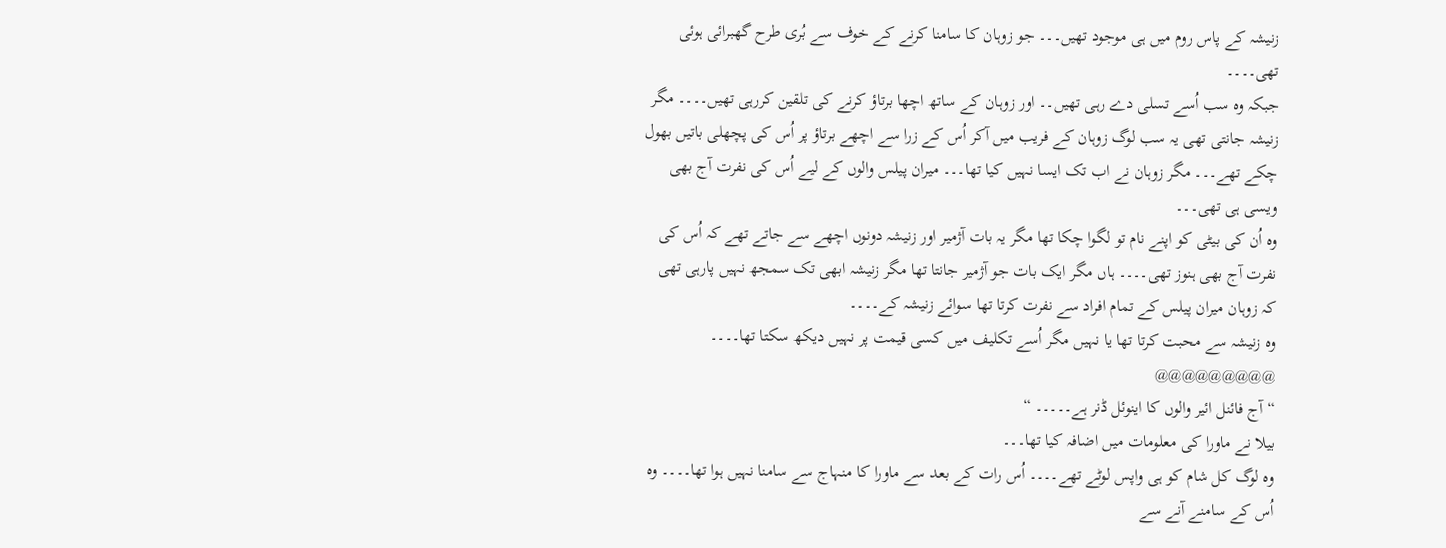زنیشہ کے پاس روم میں ہی موجود تھیں۔۔۔ جو زوہان کا سامنا کرنے کے خوف سے بُری طرح گھبرائی ہوئی تھی۔۔۔۔
جبکہ وہ سب اُسے تسلی دے رہی تھیں۔۔ اور زوہان کے ساتھ اچھا برتاؤ کرنے کی تلقین کررہی تھیں۔۔۔۔ مگر زنیشہ جانتی تھی یہ سب لوگ زوہان کے فریب میں آکر اُس کے زرا سے اچھے برتاؤ پر اُس کی پچھلی باتیں بھول چکے تھے۔۔۔ مگر زوہان نے اب تک ایسا نہیں کیا تھا۔۔۔ میران پیلس والوں کے لیے اُس کی نفرت آج بھی ویسی ہی تھی۔۔۔
وہ اُن کی بیٹی کو اپنے نام تو لگوا چکا تھا مگر یہ بات آژمیر اور زنیشہ دونوں اچھے سے جاتے تھے کہ اُس کی نفرت آج بھی ہنوز تھی۔۔۔۔ ہاں مگر ایک بات جو آژمیر جانتا تھا مگر زنیشہ ابھی تک سمجھ نہیں پارہی تھی کہ زوہان میران پیلس کے تمام افراد سے نفرت کرتا تھا سوائے زنیشہ کے۔۔۔۔
وہ زنیشہ سے محبت کرتا تھا یا نہیں مگر اُسے تکلیف میں کسی قیمت پر نہیں دیکھ سکتا تھا۔۔۔۔
@@@@@@@@@
“آج فائنل ائیر والوں کا اینوئل ڈنر ہے۔۔۔۔۔ “
بیلا نے ماورا کی معلومات میں اضافہ کیا تھا۔۔۔
وہ لوگ کل شام کو ہی واپس لوٹے تھے۔۔۔۔ اُس رات کے بعد سے ماورا کا منہاج سے سامنا نہیں ہوا تھا۔۔۔۔ وہ اُس کے سامنے آنے سے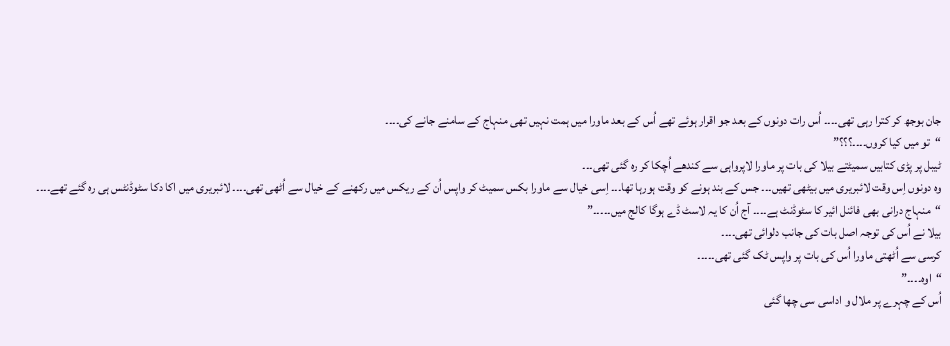جان بوجھ کر کترا رہی تھی۔۔۔۔ اُس رات دونوں کے بعد جو اقرار ہوئے تھے اُس کے بعد ماورا میں ہمت نہیں تھی منہاج کے سامنے جانے کی۔۔۔۔
“تو میں کیا کروں۔۔۔۔؟؟؟”
ٹیبل پر پڑی کتابیں سمیٹتے بیلا کی بات پر ماورا لاپرواہی سے کندھے اُچکا کر رہ گئی تھی۔۔۔
وہ دونوں اِس وقت لائبریری میں بیٹھی تھیں۔۔۔ جس کے بند ہونے کو وقت ہورہا تھا۔۔۔ اِسی خیال سے ماورا بکس سمیٹ کر واپس اُن کے ریکس میں رکھنے کے خیال سے اُٹھی تھی۔۔۔۔ لائبریری میں اکا دکا سٹوڈنٹس ہی رہ گئے تھے۔۔۔۔
“منہاج درانی بھی فائنل ائیر کا سٹوڈنٹ ہے۔۔۔۔ آج اُن کا یہ لاسٹ ڈے ہوگا کالج میں۔۔۔۔۔”
بیلا نے اُس کی توجہ اصل بات کی جانب دلوائی تھی۔۔۔۔
کرسی سے اُٹھتی ماورا اُس کی بات پر واپس ٹک گئی تھی۔۔۔۔۔
“اوہ۔۔۔۔”
اُس کے چہرے پر ملال و اداسی سی چھا گئی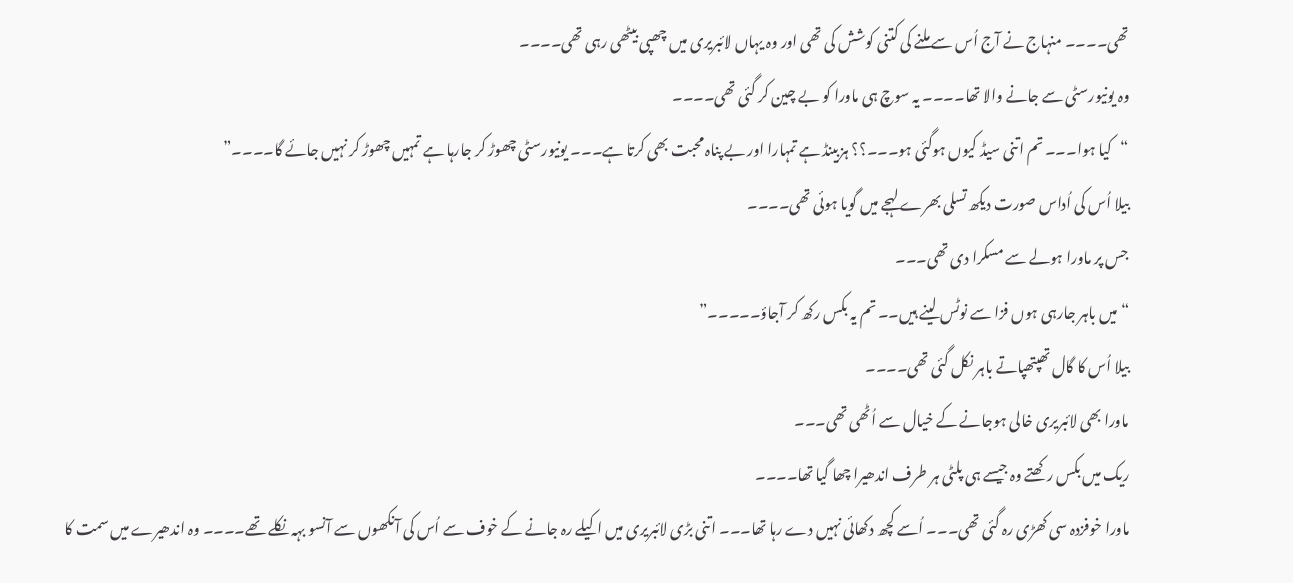تھی۔۔۔۔ منہاج نے آج اُس سے ملنے کی کتنی کوشش کی تھی اور وہ یہاں لائبریری میں چھپی بیٹھی رہی تھی۔۔۔۔
وہ یونیورسٹی سے جانے والا تھا۔۔۔۔ یہ سوچ ہی ماورا کو بے چین کر گئی تھی۔۔۔۔
“کیا ہوا۔۔۔ تم اتنی سیڈ کیوں ہوگئی ہو۔۔۔؟؟ ہزبینڈ ہے تمہارا اور بے پناہ محبت بھی کرتا ہے۔۔۔ یونیورسٹی چھوڑ کر جارہا ہے تمہیں چھوڑ کر نہیں جائے گا۔۔۔۔”
بیلا اُس کی اُداس صورت دیکھ تسلی بھرے لہجے میں گویا ہوئی تھی۔۔۔۔
جس پر ماورا ہولے سے مسکرا دی تھی۔۔۔
“میں باہر جارہی ہوں فزا سے نوٹس لینے ہیں۔۔ تم یہ بکس رکھ کر آجاؤ۔۔۔۔۔”
بیلا اُس کا گال تھپتھپاتے باہر نکل گئی تھی۔۔۔۔
ماورا بھی لائبریری خالی ہوجانے کے خیال سے اُٹھی تھی۔۔۔
ریک میں بکس رکھتے وہ جیسے ہی پلٹی ہر طرف اندھیرا چھا گیا تھا۔۔۔۔
ماورا خوفزدہ سی کھڑی رہ گئی تھی۔۔۔ اُسے کچھ دکھائی نہیں دے رہا تھا۔۔۔ اتنی بڑی لائبریری میں اکیلے رہ جانے کے خوف سے اُس کی آنکھوں سے آنسو بہہ نکلے تھے۔۔۔۔ وہ اندھیرے میں سمت کا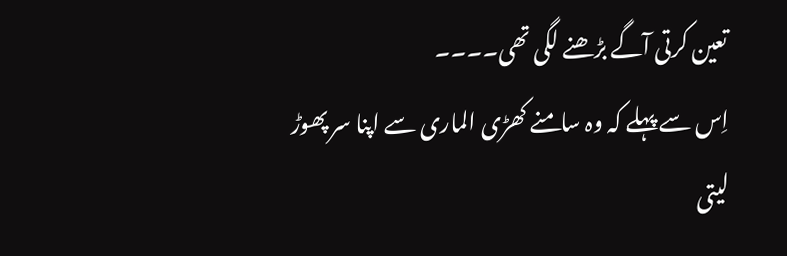تعین کرتی آگے بڑھنے لگی تھی۔۔۔۔
اِس سے پہلے کہ وہ سامنے کھڑی الماری سے اپنا سر پھوڑ لیتی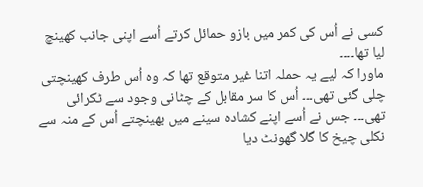کسی نے اُس کی کمر میں بازو حمائل کرتے اُسے اپنی جانب کھینچ لیا تھا۔۔۔۔
ماورا کہ لیے یہ حملہ اتنا غیر متوقع تھا کہ وہ اُس طرف کھینچتی چلی گئی تھی۔۔۔ اُس کا سر مقابل کے چٹانی وجود سے ٹکرائی تھی۔۔۔ جس نے اُسے اپنے کشادہ سینے میں بھینچتے اُس کے منہ سے نکلی چیخ کا گلا گھونٹ دیا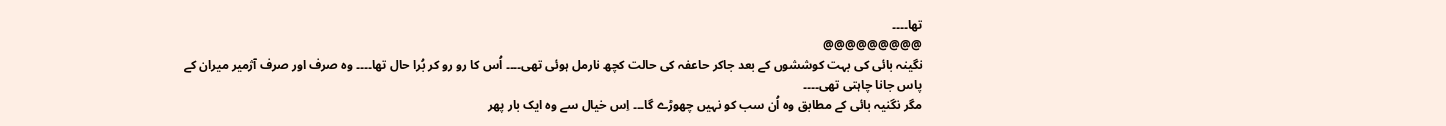تھا۔۔۔۔
@@@@@@@@@
نگینہ بائی کی بہت کوششوں کے بعد جاکر حاعفہ کی حالت کچھ نارمل ہوئی تھی۔۔۔۔ اُس کا رو رو کر بُرا حال تھا۔۔۔۔ وہ صرف اور صرف آژمیر میران کے پاس جانا چاہتی تھی۔۔۔۔
مگر نگنیہ بائی کے مطابق وہ اُن سب کو نہیں چھوڑے گا۔۔۔ اِس خیال سے وہ ایک بار پھر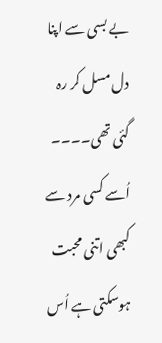بے بسی سے اپنا دل مسل کر رہ گئی تھی۔۔۔۔
اُسے کسی مرد سے کبھی اتنی محبت ہوسکتی ہے اُس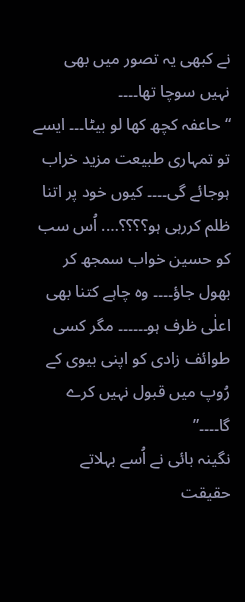نے کبھی یہ تصور میں بھی نہیں سوچا تھا۔۔۔۔
“حاعفہ کچھ کھا لو بیٹا۔۔۔ ایسے تو تمہاری طبیعت مزید خراب ہوجائے گی۔۔۔۔ کیوں خود پر اتنا ظلم کررہی ہو؟؟؟؟…. اُس سب کو حسین خواب سمجھ کر بھول جاؤ۔۔۔۔ وہ چاہے کتنا بھی اعلٰی ظرف ہو۔۔۔۔۔۔ مگر کسی طوائف زادی کو اپنی بیوی کے رُوپ میں قبول نہیں کرے گا۔۔۔۔”
نگینہ بائی نے اُسے بہلاتے حقیقت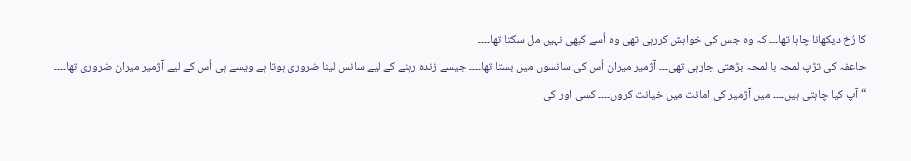کا رُخ دیکھانا چاہا تھا۔۔۔ کہ وہ جس کی خواہش کررہی تھی وہ اُسے کبھی نہیں مل سکتا تھا۔۔۔۔
حاعفہ کی تڑپ لمحہ با لمحہ بڑھتی جارہی تھی۔۔۔ آژمیر میران اُس کی سانسوں میں بستا تھا۔۔۔۔ جیسے زندہ رہنے کے لیے سانس لینا ضروری ہوتا ہے ویسے ہی اُس کے لیے آژمیر میران ضروری تھا۔۔۔۔
“آپ کیا چاہتی ہیں۔۔۔۔ میں آژمیر کی امانت میں خیانت کروں۔۔۔۔ کسی اور کی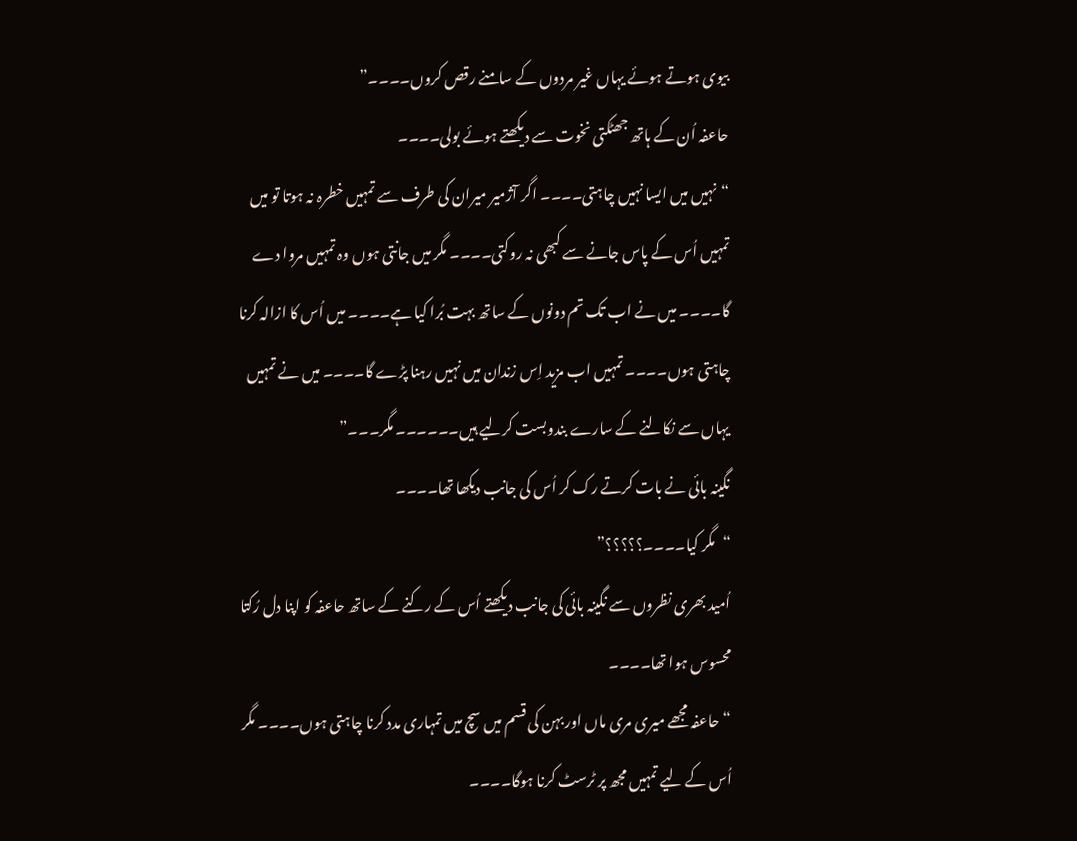بیوی ہوتے ہوئے یہاں غیر مردوں کے سامنے رقص کروں۔۔۔۔”
حاعفہ اُن کے ہاتھ جھٹکتی نخوت سے دیکھتے ہوئے بولی۔۔۔۔
“نہیں میں ایسا نہیں چاہتی۔۔۔۔ اگر آژمیر میران کی طرف سے تمہیں خطرہ نہ ہوتا تو میں تمہیں اُس کے پاس جانے سے کبھی نہ روکتی۔۔۔۔ مگر میں جانتی ہوں وہ تمہیں مروا دے گا۔۔۔۔ میں نے اب تک تم دونوں کے ساتھ بہت بُرا کیا ہے۔۔۔۔ میں اُس کا ازالہ کرنا چاہتی ہوں۔۔۔۔ تمہیں اب مزید اِس زندان میں نہیں رہنا پڑے گا۔۔۔۔ میں نے تمہیں یہاں سے نکالنے کے سارے بندوبست کرلیے ہیں۔۔۔۔۔۔ مگر۔۔۔”
نگینہ بائی نے بات کرتے رک کر اُس کی جانب دیکھا تھا۔۔۔۔
“مگر کیا۔۔۔۔؟؟؟؟؟”
اُمید بھری نظروں سے نگینہ بائی کی جانب دیکھتے اُس کے رکنے کے ساتھ حاعفہ کو اپنا دل رُکتا محسوس ہوا تھا۔۔۔۔
“حاعفہ مجھے میری مری ماں اور بہن کی قسم میں سچ میں تمہاری مدد کرنا چاہتی ہوں۔۔۔۔ مگر اُس کے لیے تمہیں مجھ پر ٹرسٹ کرنا ہوگا۔۔۔۔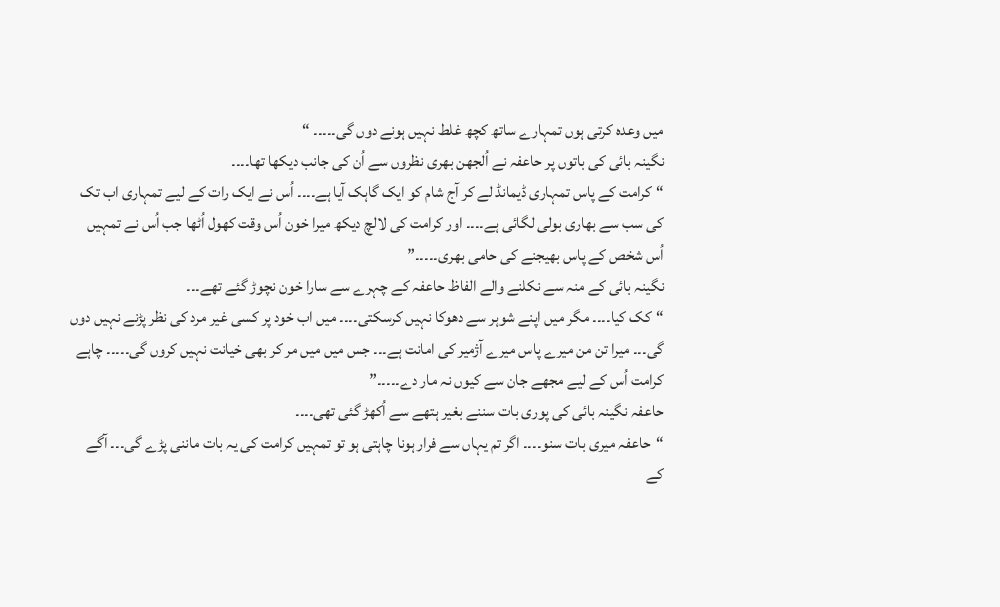میں وعدہ کرتی ہوں تمہارے ساتھ کچھ غلط نہیں ہونے دوں گی۔۔۔۔۔ “
نگینہ بائی کی باتوں پر حاعفہ نے اُلجھن بھری نظروں سے اُن کی جانب دیکھا تھا۔۔۔۔
“کرامت کے پاس تمہاری ڈیمانڈ لے کر آج شام کو ایک گاہک آیا ہے۔۔۔۔ اُس نے ایک رات کے لیے تمہاری اب تک کی سب سے بھاری بولی لگائی ہے۔۔۔۔ اور کرامت کی لالچ دیکھ میرا خون اُس وقت کھول اُٹھا جب اُس نے تمہیں اُس شخص کے پاس بھیجنے کی حامی بھری۔۔۔۔۔”
نگینہ بائی کے منہ سے نکلنے والے الفاظ حاعفہ کے چہرے سے سارا خون نچوڑ گئے تھے۔۔۔
“کک کیا۔۔۔۔ مگر میں اپنے شوہر سے دھوکا نہیں کرسکتی۔۔۔۔ میں اب خود پر کسی غیر مرد کی نظر پڑنے نہیں دوں گی۔۔۔ میرا تن من میرے پاس میرے آژمیر کی امانت ہے۔۔۔ جس میں میں مر کر بھی خیانت نہیں کروں گی۔۔۔۔۔ چاہے کرامت اُس کے لیے مجھے جان سے کیوں نہ مار دے۔۔۔۔۔”
حاعفہ نگینہ بائی کی پوری بات سننے بغیر ہتھے سے اُکھڑ گئی تھی۔۔۔۔
“حاعفہ میری بات سنو۔۔۔۔ اگر تم یہاں سے فرار ہونا چاہتی ہو تو تمہیں کرامت کی یہ بات ماننی پڑے گی۔۔۔ آگے کے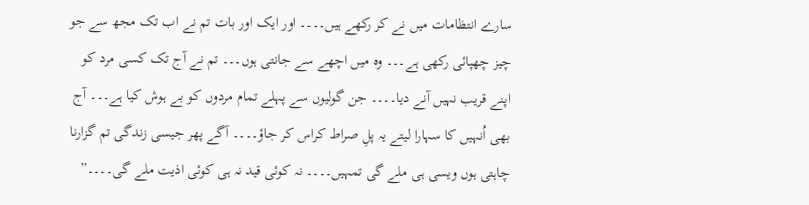سارے انتظامات میں نے کر رکھے ہیں۔۔۔۔ اور ایک اور بات تم نے اب تک مجھ سے جو چیز چھپائی رکھی ہے۔۔۔ وہ میں اچھے سے جانتی ہوں۔۔۔ تم نے آج تک کسی مرد کو اپنے قریب نہیں آنے دیا۔۔۔۔ جن گولیوں سے پہلے تمام مردوں کو بے ہوش کیا ہے۔۔۔ آج بھی اُنہیں کا سہارا لیتے یہ پلِ صراط کراس کر جاؤ۔۔۔۔ آگے پھر جیسی زندگی تم گزارنا چاہتی ہوں ویسی ہی ملے گی تمہیں۔۔۔۔ نہ کوئی قید نہ ہی کوئی اذیت ملے گی۔۔۔۔”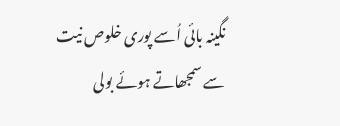نگینہ بائی اُسے پوری خلوص نیت سے سمجھاتے ہوئے بولی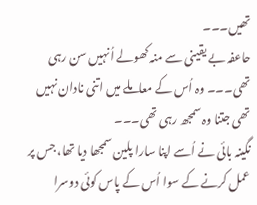تھیں۔۔۔
حاعفہ بے یقینی سے منہ کھولے اُنہیں سن رہی تھی۔۔۔ وہ اُس کے معاملے میں اتنی نادان نہیں تھی جتنا وہ سمجھ رہی تھی۔۔۔
نگینہ بائی نے اُسے اپنا سارا پلین سمجھا دیا تھا، جس پر عمل کرنے کے سوا اُس کے پاس کوئی دوسرا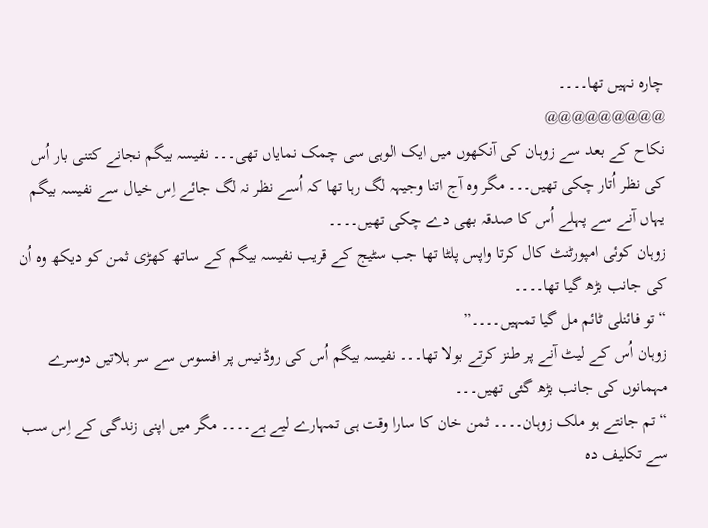چارہ نہیں تھا۔۔۔۔
@@@@@@@@@
نکاح کے بعد سے زوہان کی آنکھوں میں ایک الوہی سی چمک نمایاں تھی۔۔۔ نفیسہ بیگم نجانے کتنی بار اُس کی نظر اُتار چکی تھیں۔۔۔ مگر وہ آج اتنا وجیہہ لگ رہا تھا کہ اُسے نظر نہ لگ جائے اِس خیال سے نفیسہ بیگم یہاں آنے سے پہلے اُس کا صدقہ بھی دے چکی تھیں۔۔۔۔
زوہان کوئی امپورٹنٹ کال کرتا واپس پلٹا تھا جب سٹیج کے قریب نفیسہ بیگم کے ساتھ کھڑی ثمن کو دیکھ وہ اُن کی جانب بڑھ گیا تھا۔۔۔۔
“تو فائنلی ٹائم مل گیا تمہیں۔۔۔۔”
زوہان اُس کے لیٹ آنے پر طنز کرتے بولا تھا۔۔۔ نفیسہ بیگم اُس کی روڈنیس پر افسوس سے سر ہلاتیں دوسرے مہمانوں کی جانب بڑھ گئی تھیں۔۔۔
“تم جانتے ہو ملک زوہان۔۔۔۔ ثمن خان کا سارا وقت ہی تمہارے لیے ہے۔۔۔۔ مگر میں اپنی زندگی کے اِس سب سے تکلیف دہ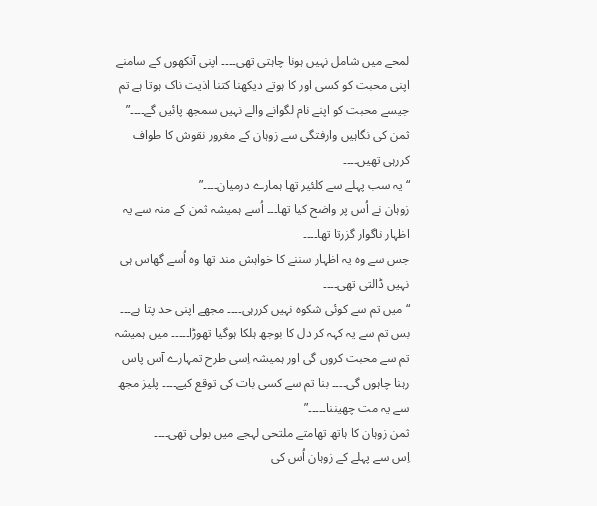لمحے میں شامل نہیں ہونا چاہتی تھی۔۔۔۔ اپنی آنکھوں کے سامنے اپنی محبت کو کسی اور کا ہوتے دیکھنا کتنا اذیت ناک ہوتا ہے تم جیسے محبت کو اپنے نام لگوانے والے نہیں سمجھ پائیں گے۔۔۔۔”
ثمن کی نگاہیں وارفتگی سے زوہان کے مغرور نقوش کا طواف کررہی تھیں۔۔۔۔
“یہ سب پہلے سے کلئیر تھا ہمارے درمیان۔۔۔۔”
زوہان نے اُس پر واضح کیا تھا۔۔۔ اُسے ہمیشہ ثمن کے منہ سے یہ اظہار ناگوار گزرتا تھا۔۔۔۔
جس سے وہ یہ اظہار سننے کا خواہش مند تھا وہ اُسے گھاس ہی نہیں ڈالتی تھی۔۔۔۔
“میں تم سے کوئی شکوہ نہیں کررہی۔۔۔۔ مجھے اپنی حد پتا ہے۔۔۔ بس تم سے یہ کہہ کر دل کا بوجھ ہلکا ہوگیا تھوڑا۔۔۔۔۔ میں ہمیشہ تم سے محبت کروں گی اور ہمیشہ اِسی طرح تمہارے آس پاس رہنا چاہوں گی۔۔۔۔ بنا تم سے کسی بات کی توقع کیے۔۔۔۔ پلیز مجھ سے یہ مت چھیننا۔۔۔۔۔”
ثمن زوہان کا ہاتھ تھامتے ملتحی لہجے میں بولی تھی۔۔۔۔
اِس سے پہلے کے زوہان اُس کی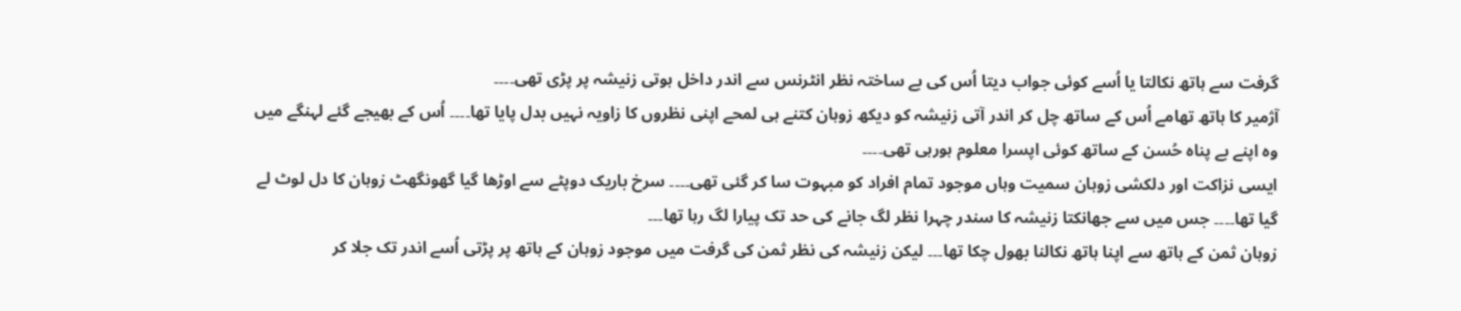گرفت سے ہاتھ نکالتا یا اُسے کوئی جواب دیتا اُس کی بے ساختہ نظر انٹرنس سے اندر داخل ہوتی زنیشہ پر پڑی تھی۔۔۔۔
آژمیر کا ہاتھ تھامے اُس کے ساتھ چل کر اندر آتی زنیشہ کو دیکھ زوہان کتنے ہی لمحے اپنی نظروں کا زاویہ نہیں بدل پایا تھا۔۔۔۔ اُس کے بھیجے گئے لہنگے میں وہ اپنے بے پناہ حُسن کے ساتھ کوئی اپسرا معلوم ہورہی تھی۔۔۔۔
ایسی نزاکت اور دلکشی زوہان سمیت وہاں موجود تمام افراد کو مبہوت سا کر گئی تھی۔۔۔۔ سرخ باریک دوپٹے سے اوڑھا گیا گھونگھٹ زوہان کا دل لوٹ لے گیا تھا۔۔۔۔ جس میں سے جھانکتا زنیشہ کا سندر چہرا نظر لگ جانے کی حد تک پیارا لگ رہا تھا۔۔۔
زوہان ثمن کے ہاتھ سے اپنا ہاتھ نکالنا بھول چکا تھا۔۔۔ لیکن زنیشہ کی نظر ثمن کی گرفت میں موجود زوہان کے ہاتھ پر پڑتی اُسے اندر تک جلا کر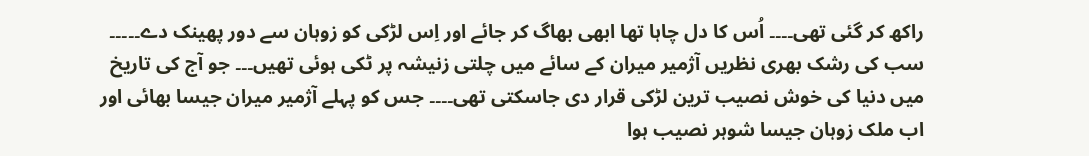راکھ کر گئی تھی۔۔۔۔ اُس کا دل چاہا تھا ابھی بھاگ کر جائے اور اِس لڑکی کو زوہان سے دور پھینک دے۔۔۔۔۔
سب کی رشک بھری نظریں آژمیر میران کے سائے میں چلتی زنیشہ پر ٹکی ہوئی تھیں۔۔۔ جو آج کی تاریخ میں دنیا کی خوش نصیب ترین لڑکی قرار دی جاسکتی تھی۔۔۔۔ جس کو پہلے آژمیر میران جیسا بھائی اور اب ملک زوہان جیسا شوہر نصیب ہوا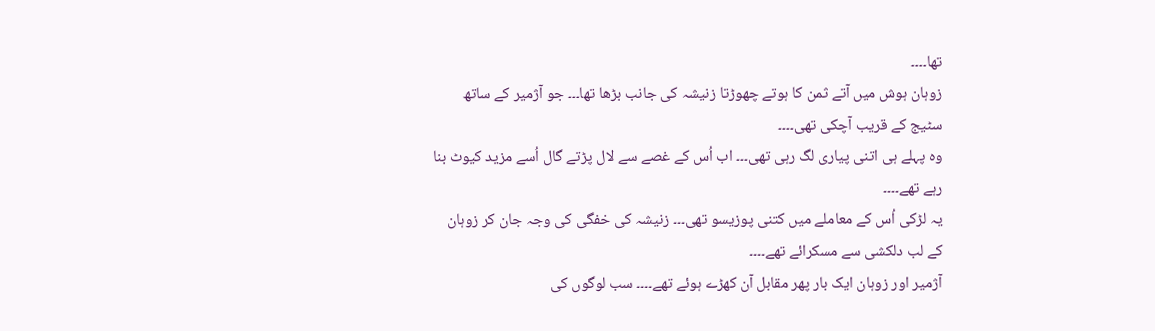تھا۔۔۔۔
زوہان ہوش میں آتے ثمن کا ہوتے چھوڑتا زنیشہ کی جانب بڑھا تھا۔۔۔ جو آژمیر کے ساتھ سٹیج کے قریب آچکی تھی۔۔۔۔
وہ پہلے ہی اتنی پیاری لگ رہی تھی۔۔۔ اب اُس کے غصے سے لال پڑتے گال اُسے مزید کیوٹ بنا رہے تھے۔۔۔۔
یہ لڑکی اُس کے معاملے میں کتنی پوزیسو تھی۔۔۔ زنیشہ کی خفگی کی وجہ جان کر زوہان کے لب دلکشی سے مسکرائے تھے۔۔۔۔
آژمیر اور زوہان ایک بار پھر مقابل آن کھڑے ہوئے تھے۔۔۔۔ سب لوگوں کی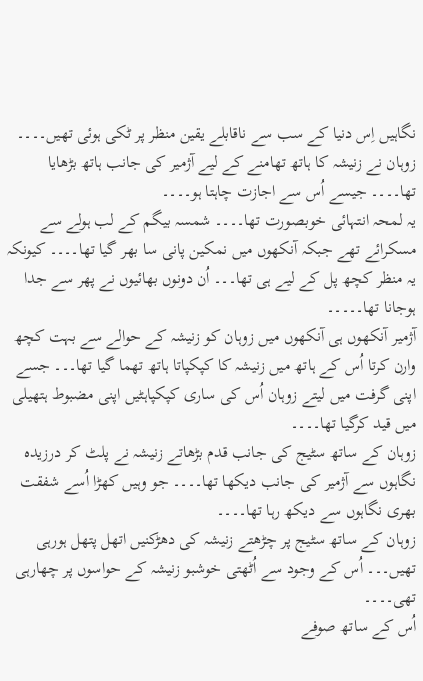نگاہیں اِس دنیا کے سب سے ناقابلے یقین منظر پر ٹکی ہوئی تھیں۔۔۔۔
زوہان نے زنیشہ کا ہاتھ تھامنے کے لیے آژمیر کی جانب ہاتھ بڑھایا تھا۔۔۔۔ جیسے اُس سے اجازت چاہتا ہو۔۔۔۔
یہ لمحہ انتہائی خوبصورت تھا۔۔۔۔ شمسہ بیگم کے لب ہولے سے مسکرائے تھے جبکہ آنکھوں میں نمکین پانی سا بھر گیا تھا۔۔۔۔ کیونکہ یہ منظر کچھ پل کے لیے ہی تھا۔۔۔ اُن دونوں بھائیوں نے پھر سے جدا ہوجانا تھا۔۔۔۔۔
آژمیر آنکھوں ہی آنکھوں میں زوہان کو زنیشہ کے حوالے سے بہت کچھ وارن کرتا اُس کے ہاتھ میں زنیشہ کا کپکپاتا ہاتھ تھما گیا تھا۔۔۔ جسے اپنی گرفت میں لیتے زوہان اُس کی ساری کپکپاہٹیں اپنی مضبوط ہتھیلی میں قید کرگیا تھا۔۔۔۔
زوہان کے ساتھ سٹیج کی جانب قدم بڑھاتے زنیشہ نے پلٹ کر درزیدہ نگاہوں سے آژمیر کی جانب دیکھا تھا۔۔۔۔ جو وہیں کھڑا اُسے شفقت بھری نگاہوں سے دیکھ رہا تھا۔۔۔۔
زوہان کے ساتھ سٹیج پر چڑھتے زنیشہ کی دھڑکنیں اتھل پتھل ہورہی تھیں۔۔۔ اُس کے وجود سے اُٹھتی خوشبو زنیشہ کے حواسوں پر چھارہی تھی۔۔۔۔
اُس کے ساتھ صوفے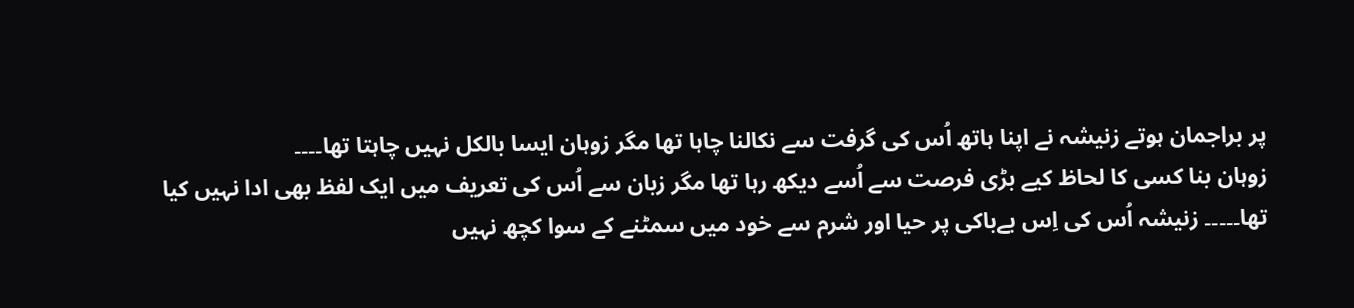پر براجمان ہوتے زنیشہ نے اپنا ہاتھ اُس کی گرفت سے نکالنا چاہا تھا مگر زوہان ایسا بالکل نہیں چاہتا تھا۔۔۔۔
زوہان بنا کسی کا لحاظ کیے بڑی فرصت سے اُسے دیکھ رہا تھا مگر زبان سے اُس کی تعریف میں ایک لفظ بھی ادا نہیں کیا تھا۔۔۔۔۔ زنیشہ اُس کی اِس بےباکی پر حیا اور شرم سے خود میں سمٹنے کے سوا کچھ نہیں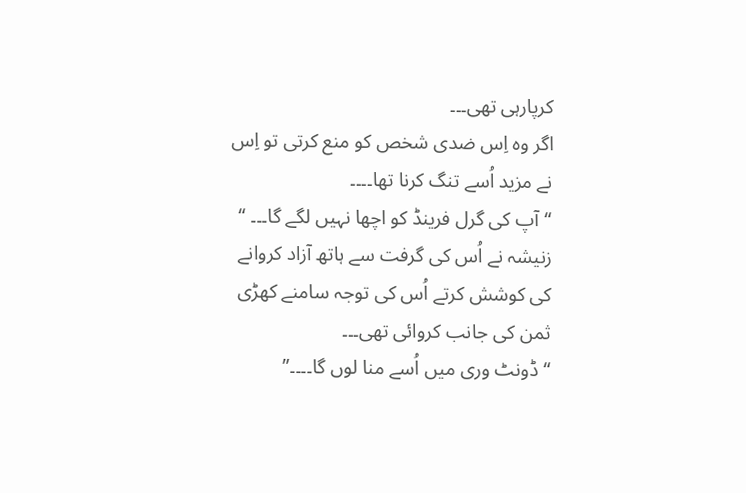کرپارہی تھی۔۔۔
اگر وہ اِس ضدی شخص کو منع کرتی تو اِس نے مزید اُسے تنگ کرنا تھا۔۔۔۔
“آپ کی گرل فرینڈ کو اچھا نہیں لگے گا۔۔۔ “
زنیشہ نے اُس کی گرفت سے ہاتھ آزاد کروانے کی کوشش کرتے اُس کی توجہ سامنے کھڑی ثمن کی جانب کروائی تھی۔۔۔
“ڈونٹ وری میں اُسے منا لوں گا۔۔۔۔”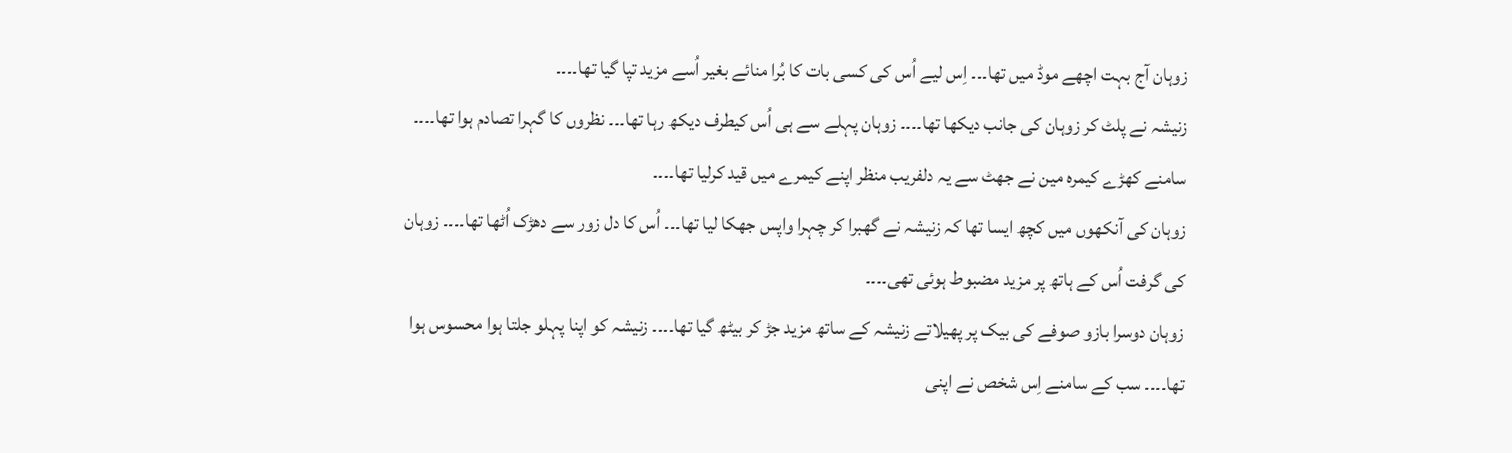زوہان آج بہت اچھے موڈ میں تھا۔۔۔ اِس لیے اُس کی کسی بات کا بُرا منائے بغیر اُسے مزید تپا گیا تھا۔۔۔۔
زنیشہ نے پلٹ کر زوہان کی جانب دیکھا تھا۔۔۔۔ زوہان پہلے سے ہی اُس کیطرف دیکھ رہا تھا۔۔۔ نظروں کا گہرا تصادم ہوا تھا۔۔۔۔ سامنے کھڑے کیمرہ مین نے جھٹ سے یہ دلفریب منظر اپنے کیمرے میں قید کرلیا تھا۔۔۔۔
زوہان کی آنکھوں میں کچھ ایسا تھا کہ زنیشہ نے گھبرا کر چہرا واپس جھکا لیا تھا۔۔۔ اُس کا دل زور سے دھڑک اُٹھا تھا۔۔۔۔ زوہان کی گرفت اُس کے ہاتھ پر مزید مضبوط ہوئی تھی۔۔۔۔
زوہان دوسرا بازو صوفے کی بیک پر پھیلاتے زنیشہ کے ساتھ مزید جڑ کر بیٹھ گیا تھا۔۔۔۔ زنیشہ کو اپنا پہلو جلتا ہوا محسوس ہوا تھا۔۔۔۔ سب کے سامنے اِس شخص نے اپنی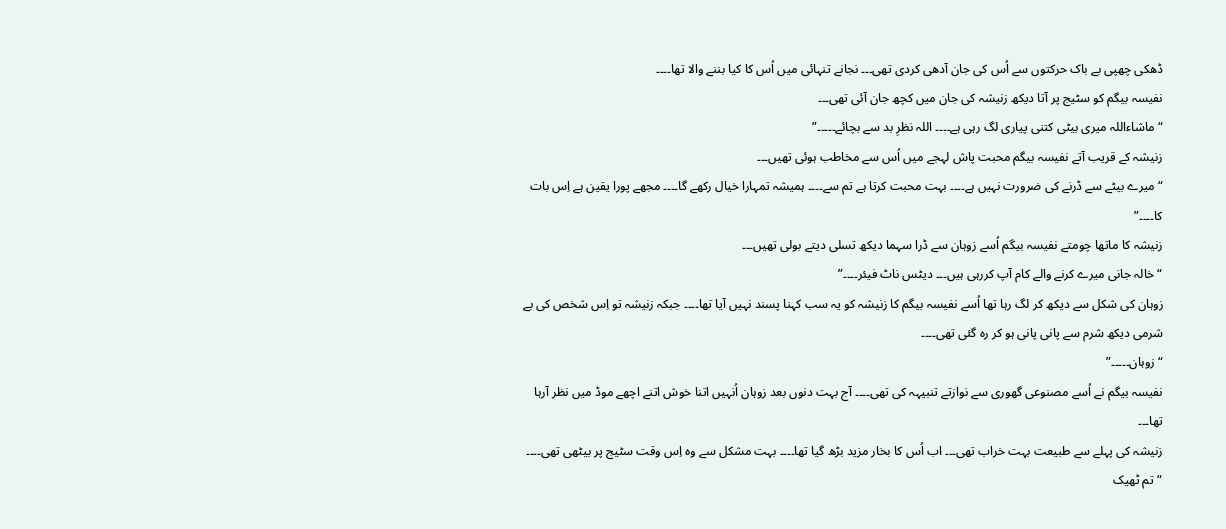ڈھکی چھپی بے باک حرکتوں سے اُس کی جان آدھی کردی تھی۔۔۔ نجانے تنہائی میں اُس کا کیا بننے والا تھا۔۔۔۔
نفیسہ بیگم کو سٹیج پر آتا دیکھ زنیشہ کی جان میں کچھ جان آئی تھی۔۔۔
“ماشاءاللہ میری بیٹی کتنی پیاری لگ رہی ہے۔۔۔۔ اللہ نظرِ بد سے بچائے۔۔۔۔۔”
زنیشہ کے قریب آتے نفیسہ بیگم محبت پاش لہجے میں اُس سے مخاطب ہوئی تھیں۔۔۔
“میرے بیٹے سے ڈرنے کی ضرورت نہیں ہے۔۔۔۔ بہت محبت کرتا ہے تم سے۔۔۔۔ ہمیشہ تمہارا خیال رکھے گا۔۔۔۔ مجھے پورا یقین ہے اِس بات کا۔۔۔۔”
زنیشہ کا ماتھا چومتے نفیسہ بیگم اُسے زوہان سے ڈرا سہما دیکھ تسلی دیتے بولی تھیں۔۔۔
“خالہ جانی میرے کرنے والے کام آپ کررہی ہیں۔۔۔ دیٹس ناٹ فیئر۔۔۔۔”
زوہان کی شکل سے دیکھ کر لگ رہا تھا اُسے نفیسہ بیگم کا زنیشہ کو یہ سب کہنا پسند نہیں آیا تھا۔۔۔۔ جبکہ زنیشہ تو اِس شخص کی بے شرمی دیکھ شرم سے پانی پانی ہو کر رہ گئی تھی۔۔۔۔
“زوہان۔۔۔۔۔”
نفیسہ بیگم نے اُسے مصنوعی گھوری سے نوازتے تنبیہہ کی تھی۔۔۔۔ آج بہت دنوں بعد زوہان اُنہیں اتنا خوش اتنے اچھے موڈ میں نظر آرہا تھا۔۔۔
زنیشہ کی پہلے سے طبیعت بہت خراب تھی۔۔۔ اب اُس کا بخار مزید بڑھ گیا تھا۔۔۔۔ بہت مشکل سے وہ اِس وقت سٹیج پر بیٹھی تھی۔۔۔۔
“تم ٹھیک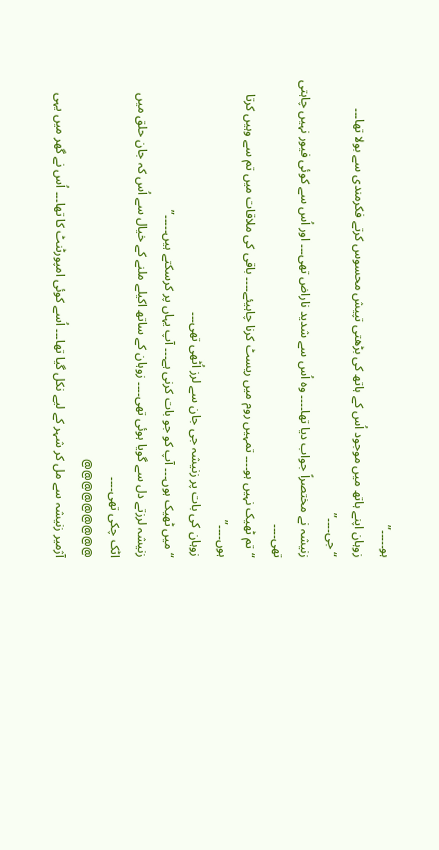ہو۔۔۔۔۔”
زوہان اپنے ہاتھ میں موجود اُس کے ہاتھ کی بڑھتی تپیش محسوس کرتے فکرمندی سے بولا تھا۔۔۔
“جی۔۔۔۔”
زنیشہ نے مختصراً جواب دیا تھا۔۔۔۔ وہ اُس سے شدید ناراض تھی۔۔۔ اور اُس سے کوئی فیور نہیں چاہتی تھی۔۔۔۔
“تم ٹھیک نہیں ہو۔۔۔۔ تمہیں روم میں ریسٹ کرنا چاہیئے۔۔۔۔ باقی کی ملاقات میں تم سے وہیں کرتا ہوں۔۔۔۔”
زوہان کی بات پر زنیشہ جی جان سے لرز اُٹھی تھی۔۔۔
“میں ٹھیک ہوں۔۔۔ آپ کو جو بات کرنی ہے۔۔۔ آپ یہاں پر کرسکتے ہیں۔۔۔۔۔”
زنیشہ لرزتے دل سے گویا ہوئی تھی۔۔۔۔ زوہان کے ساتھ اکیلے ملنے کے خیال سے اُس کہ جان حلق میں اٹک چکی تھی۔۔۔۔
@@@@@@@@@
آژمیر زنیشہ سے مل کر شہر کے لیے نکل گیا تھا۔۔۔ اُسے کوئی امپورٹنٹ کا تھا۔۔۔ اُس نے گھر میں یہی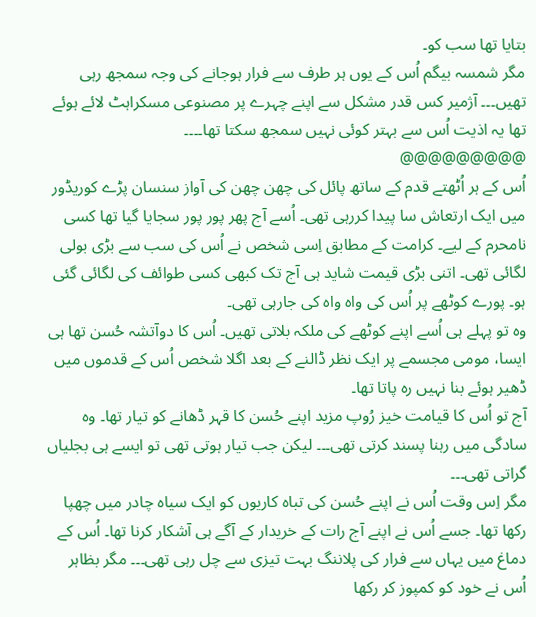بتایا تھا سب کو۔
مگر شمسہ بیگم اُس کے یوں ہر طرف سے فرار ہوجانے کی وجہ سمجھ رہی تھیں۔۔۔ آژمیر کس قدر مشکل سے اپنے چہرے پر مصنوعی مسکراہٹ لائے ہوئے تھا یہ اذیت اُس سے بہتر کوئی نہیں سمجھ سکتا تھا۔۔۔۔
@@@@@@@@@
اُس کے ہر اُٹھتے قدم کے ساتھ پائل کی چھن چھن کی آواز سنسان پڑے کوریڈور میں ایک ارتعاش سا پیدا کررہی تھی۔ اُسے آج پھر پور پور سجایا گیا تھا کسی نامحرم کے لیے۔ کرامت کے مطابق اِسی شخص نے اُس کی سب سے بڑی بولی لگائی تھی۔ اتنی بڑی قیمت شاید ہی آج تک کبھی کسی طوائف کی لگائی گئی ہو۔ پورے کوٹھے پر اُس کی واہ واہ کی جارہی تھی۔
وہ تو پہلے ہی اُسے اپنے کوٹھے کی ملکہ بلاتی تھیں۔ اُس کا دوآتشہ حُسن تھا ہی ایسا، مومی مجسمے پر ایک نظر ڈالنے کے بعد اگلا شخص اُس کے قدموں میں ڈھیر ہوئے بنا نہیں رہ پاتا تھا۔
آج تو اُس کا قیامت خیز رُوپ مزید اپنے حُسن کا قہر ڈھانے کو تیار تھا۔ وہ سادگی میں رہنا پسند کرتی تھی۔۔۔ لیکن جب تیار ہوتی تھی تو ایسے ہی بجلیاں گراتی تھی۔۔۔
مگر اِس وقت اُس نے اپنے حُسن کی تباہ کاریوں کو ایک سیاہ چادر میں چھپا رکھا تھا۔ جسے اُس نے اپنے آج رات کے خریدار کے آگے ہی آشکار کرنا تھا۔ اُس کے دماغ میں یہاں سے فرار کی پلاننگ بہت تیزی سے چل رہی تھی۔۔۔ مگر بظاہر اُس نے خود کو کمپوز کر رکھا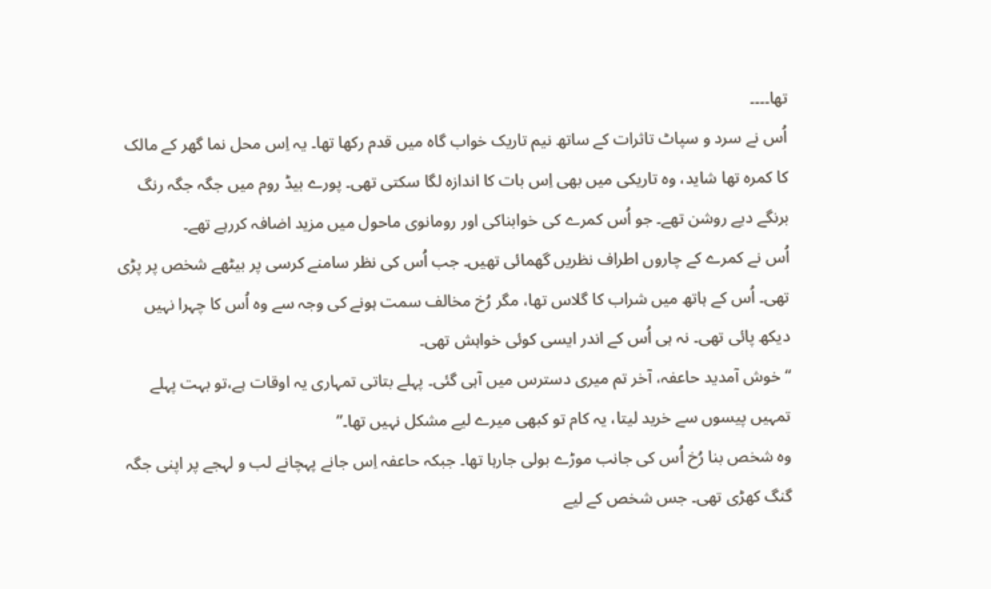تھا۔۔۔۔
اُس نے سرد و سپاٹ تاثرات کے ساتھ نیم تاریک خواب گاہ میں قدم رکھا تھا۔ یہ اِس محل نما گھر کے مالک کا کمرہ تھا شاید، وہ تاریکی میں بھی اِس بات کا اندازہ لگا سکتی تھی۔ پورے بیڈ روم میں جگہ جگہ رنگ برنگے دیے روشن تھے۔ جو اُس کمرے کی خوابناکی اور رومانوی ماحول میں مزید اضافہ کررہے تھے۔
اُس نے کمرے کے چاروں اطراف نظریں گھمائی تھیں۔ جب اُس کی نظر سامنے کرسی پر بیٹھے شخص پر پڑی تھی۔ اُس کے ہاتھ میں شراب کا گلاس تھا، مگر رُخ مخالف سمت ہونے کی وجہ سے وہ اُس کا چہرا نہیں دیکھ پائی تھی۔ نہ ہی اُس کے اندر ایسی کوئی خواہش تھی۔
“خوش آمدید حاعفہ، آخر تم میری دسترس میں آہی گئی۔ پہلے بتاتی تمہاری یہ اوقات ہے،تو بہت پہلے تمہیں پیسوں سے خرید لیتا، یہ کام تو کبھی میرے لیے مشکل نہیں تھا۔”
وہ شخص بنا رُخ اُس کی جانب موڑے بولی جارہا تھا۔ جبکہ حاعفہ اِس جانے پہچانے لب و لہجے پر اپنی جگہ گنگ کھڑی تھی۔ جس شخص کے لیے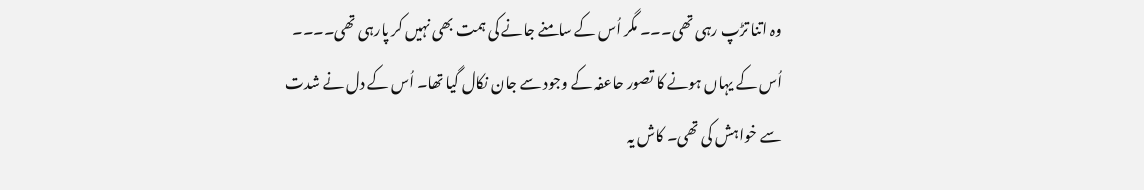وہ اتنا تڑپ رہی تھی۔۔۔ مگر اُس کے سامنے جانے کی ہمت بھی نہیں کر پارہی تھی۔۔۔۔ اُس کے یہاں ہونے کا تصور حاعفہ کے وجود سے جان نکال گیا تھا۔ اُس کے دل نے شدت سے خواہش کی تھی۔ کاش یہ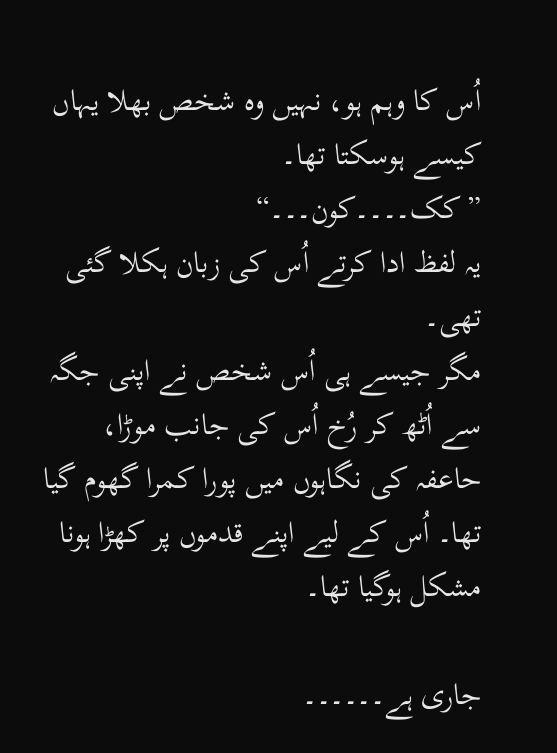اُس کا وہم ہو، نہیں وہ شخص بھلا یہاں کیسے ہوسکتا تھا۔
”کک۔۔۔۔کون۔۔۔“
یہ لفظ ادا کرتے اُس کی زبان ہکلا گئی تھی۔
مگر جیسے ہی اُس شخص نے اپنی جگہ سے اُٹھ کر رُخ اُس کی جانب موڑا، حاعفہ کی نگاہوں میں پورا کمرا گھوم گیا تھا۔ اُس کے لیے اپنے قدموں پر کھڑا ہونا مشکل ہوگیا تھا۔

جاری ہے۔۔۔۔۔۔